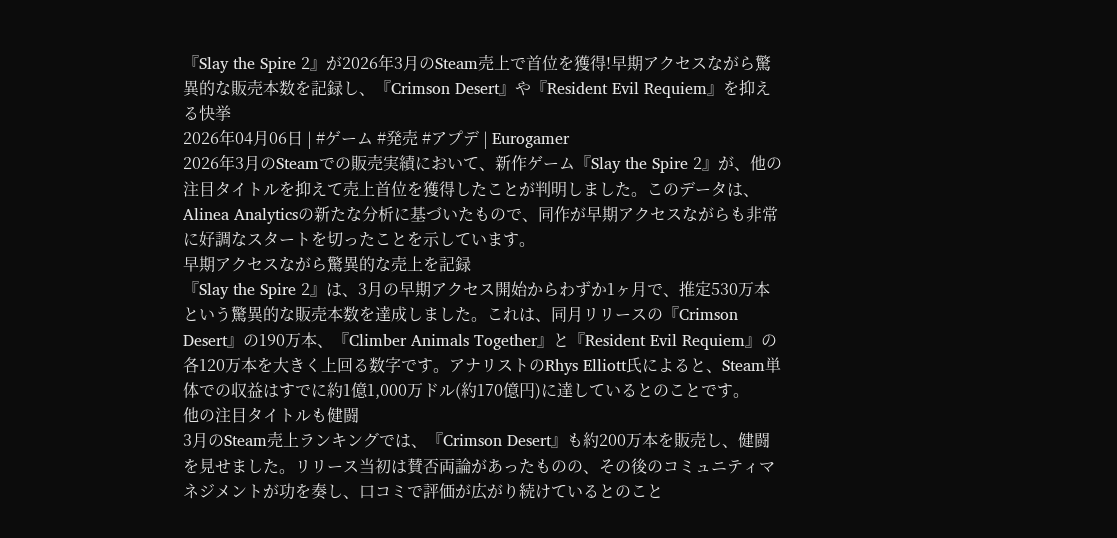『Slay the Spire 2』が2026年3月のSteam売上で首位を獲得!早期アクセスながら驚異的な販売本数を記録し、『Crimson Desert』や『Resident Evil Requiem』を抑える快挙
2026年04月06日 | #ゲーム #発売 #アプデ | Eurogamer
2026年3月のSteamでの販売実績において、新作ゲーム『Slay the Spire 2』が、他の注目タイトルを抑えて売上首位を獲得したことが判明しました。このデータは、Alinea Analyticsの新たな分析に基づいたもので、同作が早期アクセスながらも非常に好調なスタートを切ったことを示しています。
早期アクセスながら驚異的な売上を記録
『Slay the Spire 2』は、3月の早期アクセス開始からわずか1ヶ月で、推定530万本という驚異的な販売本数を達成しました。これは、同月リリースの『Crimson Desert』の190万本、『Climber Animals Together』と『Resident Evil Requiem』の各120万本を大きく上回る数字です。アナリストのRhys Elliott氏によると、Steam単体での収益はすでに約1億1,000万ドル(約170億円)に達しているとのことです。
他の注目タイトルも健闘
3月のSteam売上ランキングでは、『Crimson Desert』も約200万本を販売し、健闘を見せました。リリース当初は賛否両論があったものの、その後のコミュニティマネジメントが功を奏し、口コミで評価が広がり続けているとのこと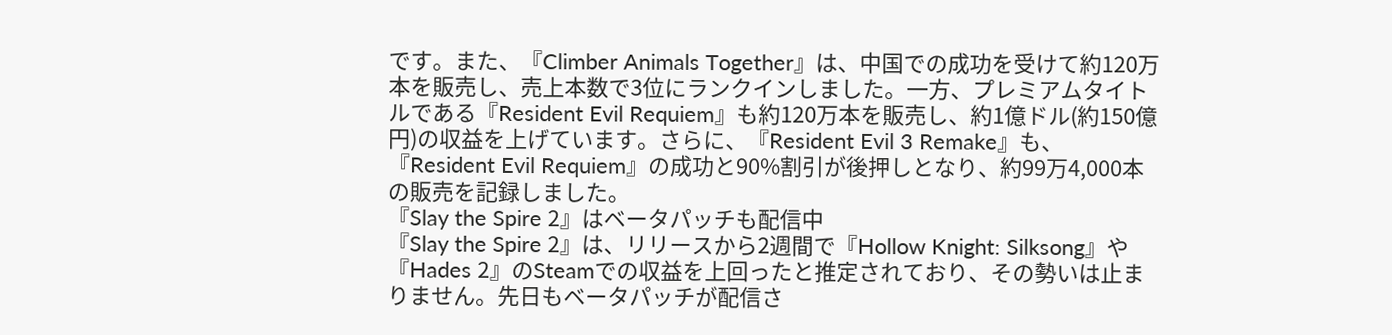です。また、『Climber Animals Together』は、中国での成功を受けて約120万本を販売し、売上本数で3位にランクインしました。一方、プレミアムタイトルである『Resident Evil Requiem』も約120万本を販売し、約1億ドル(約150億円)の収益を上げています。さらに、『Resident Evil 3 Remake』も、『Resident Evil Requiem』の成功と90%割引が後押しとなり、約99万4,000本の販売を記録しました。
『Slay the Spire 2』はベータパッチも配信中
『Slay the Spire 2』は、リリースから2週間で『Hollow Knight: Silksong』や『Hades 2』のSteamでの収益を上回ったと推定されており、その勢いは止まりません。先日もベータパッチが配信さ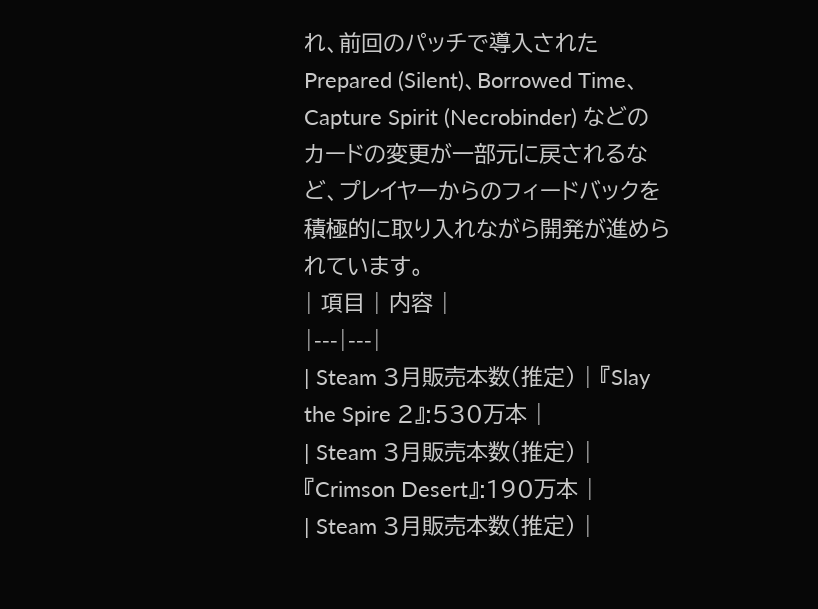れ、前回のパッチで導入されたPrepared (Silent)、Borrowed Time、Capture Spirit (Necrobinder) などのカードの変更が一部元に戻されるなど、プレイヤーからのフィードバックを積極的に取り入れながら開発が進められています。
| 項目 | 内容 |
|---|---|
| Steam 3月販売本数(推定) | 『Slay the Spire 2』:530万本 |
| Steam 3月販売本数(推定) | 『Crimson Desert』:190万本 |
| Steam 3月販売本数(推定) |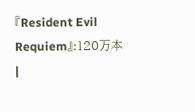『Resident Evil Requiem』:120万本 |